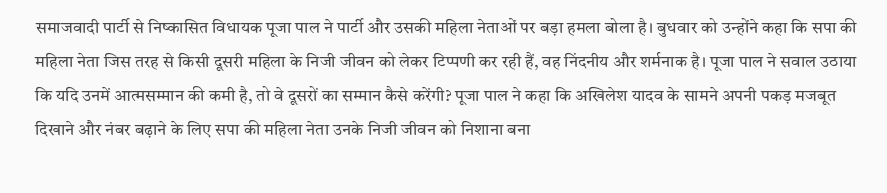समाजवादी पार्टी से निष्कासित विधायक पूजा पाल ने पार्टी और उसकी महिला नेताओं पर बड़ा हमला बोला है। बुधवार को उन्होंने कहा कि सपा की महिला नेता जिस तरह से किसी दूसरी महिला के निजी जीवन को लेकर टिप्पणी कर रही हैं, वह निंदनीय और शर्मनाक है। पूजा पाल ने सवाल उठाया कि यदि उनमें आत्मसम्मान की कमी है, तो वे दूसरों का सम्मान कैसे करेंगी? पूजा पाल ने कहा कि अखिलेश यादव के सामने अपनी पकड़ मजबूत दिखाने और नंबर बढ़ाने के लिए सपा की महिला नेता उनके निजी जीवन को निशाना बना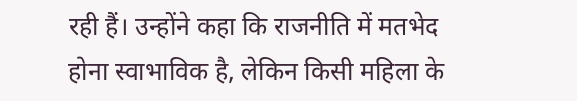रही हैं। उन्होंने कहा कि राजनीति में मतभेद होना स्वाभाविक है, लेकिन किसी महिला के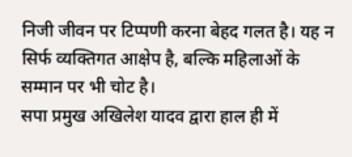निजी जीवन पर टिप्पणी करना बेहद गलत है। यह न सिर्फ व्यक्तिगत आक्षेप है, बल्कि महिलाओं के सम्मान पर भी चोट है।
सपा प्रमुख अखिलेश यादव द्वारा हाल ही में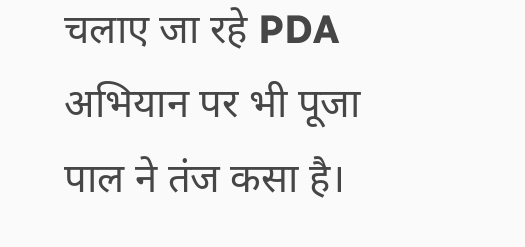चलाए जा रहे PDA अभियान पर भी पूजा पाल ने तंज कसा है।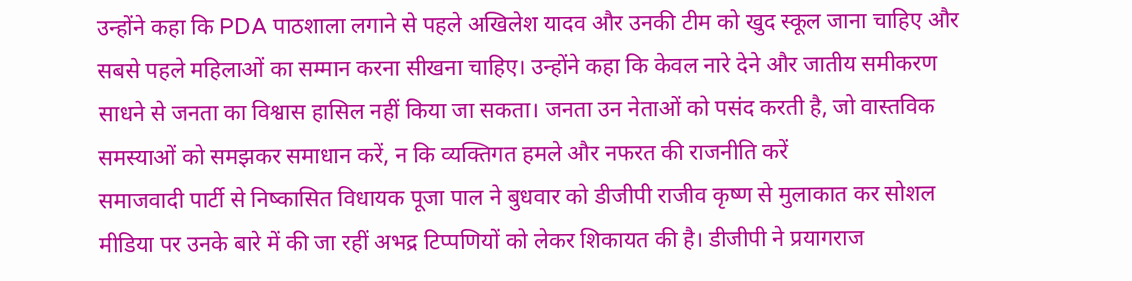उन्होंने कहा कि PDA पाठशाला लगाने से पहले अखिलेश यादव और उनकी टीम को खुद स्कूल जाना चाहिए और सबसे पहले महिलाओं का सम्मान करना सीखना चाहिए। उन्होंने कहा कि केवल नारे देने और जातीय समीकरण साधने से जनता का विश्वास हासिल नहीं किया जा सकता। जनता उन नेताओं को पसंद करती है, जो वास्तविक समस्याओं को समझकर समाधान करें, न कि व्यक्तिगत हमले और नफरत की राजनीति करें
समाजवादी पार्टी से निष्कासित विधायक पूजा पाल ने बुधवार को डीजीपी राजीव कृष्ण से मुलाकात कर सोशल मीडिया पर उनके बारे में की जा रहीं अभद्र टिप्पणियों को लेकर शिकायत की है। डीजीपी ने प्रयागराज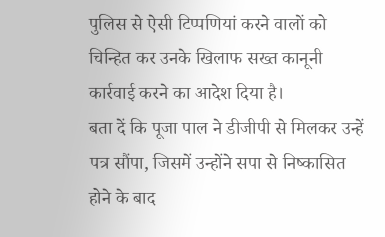पुलिस से ऐसी टिप्पणियां करने वालों को चिन्हित कर उनके खिलाफ सख्त कानूनी कार्रवाई करने का आदेश दिया है।
बता दें कि पूजा पाल ने डीजीपी से मिलकर उन्हें पत्र सौंपा, जिसमें उन्होंने सपा से निष्कासित होने के बाद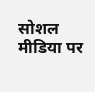सोशल मीडिया पर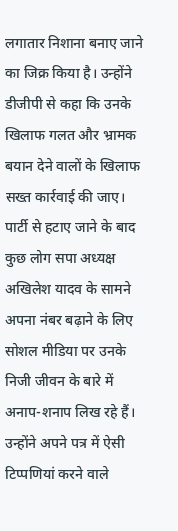लगातार निशाना बनाए जाने का जिक्र किया है। उन्होंने डीजीपी से कहा कि उनके खिलाफ गलत और भ्रामक बयान देने वालों के खिलाफ सख्त कार्रवाई की जाए। पार्टी से हटाए जाने के बाद कुछ लोग सपा अध्यक्ष अखिलेश यादव के सामने अपना नंबर बढ़ाने के लिए सोशल मीडिया पर उनके निजी जीवन के बारे में अनाप-शनाप लिख रहे हैं। उन्होंने अपने पत्र में ऐसी टिप्पणियां करने वाले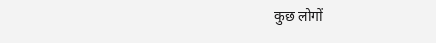कुछ लोगों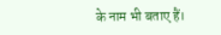के नाम भी बताए हैं।